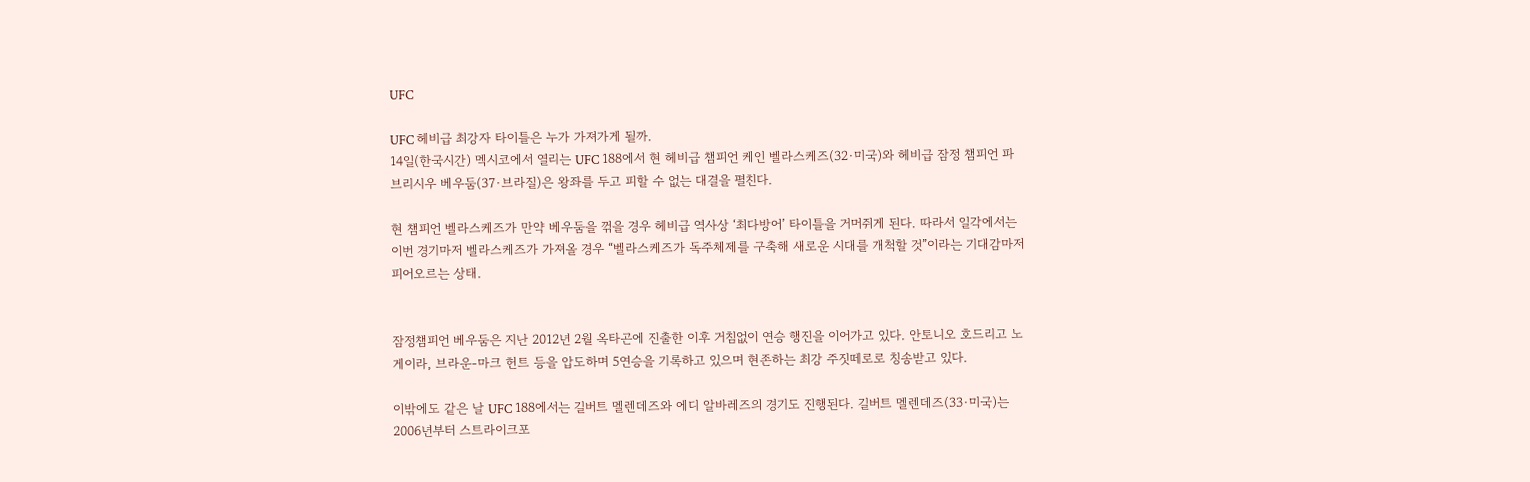UFC

UFC 헤비급 최강자 타이틀은 누가 가져가게 될까.
14일(한국시간) 멕시코에서 열리는 UFC 188에서 현 헤비급 챔피언 케인 벨라스케즈(32·미국)와 헤비급 잠정 챔피언 파브리시우 베우둠(37·브라질)은 왕좌를 두고 피할 수 없는 대결을 펼친다.

현 챔피언 벨라스케즈가 만약 베우둠을 꺾을 경우 헤비급 역사상 ‘최다방어’ 타이틀을 거머쥐게 된다. 따라서 일각에서는 이번 경기마저 벨라스케즈가 가져올 경우 “벨라스케즈가 독주체제를 구축해 새로운 시대를 개척할 것”이라는 기대감마저 피어오르는 상태.


잠정챔피언 베우둠은 지난 2012년 2월 옥타곤에 진출한 이후 거침없이 연승 행진을 이어가고 있다. 안토니오 호드리고 노게이라, 브라운-마크 헌트 등을 압도하며 5연승을 기록하고 있으며 현존하는 최강 주짓떼로로 칭송받고 있다.

이밖에도 같은 날 UFC 188에서는 길버트 멜렌데즈와 에디 알바레즈의 경기도 진행된다. 길버트 멜렌데즈(33·미국)는 2006년부터 스트라이크포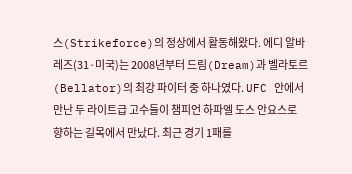스(Strikeforce)의 정상에서 활동해왔다. 에디 알바레즈(31·미국)는 2008년부터 드림(Dream)과 벨라토르(Bellator)의 최강 파이터 중 하나였다. UFC 안에서 만난 두 라이트급 고수들이 챔피언 하파엘 도스 안요스로 향하는 길목에서 만났다. 최근 경기 1패를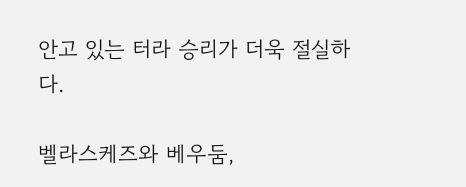안고 있는 터라 승리가 더욱 절실하다.

벨라스케즈와 베우둠,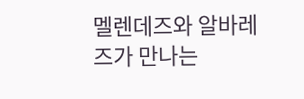멜렌데즈와 알바레즈가 만나는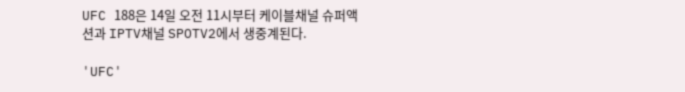UFC 188은 14일 오전 11시부터 케이블채널 슈퍼액션과 IPTV채널 SPOTV2에서 생중계된다.

'UFC'